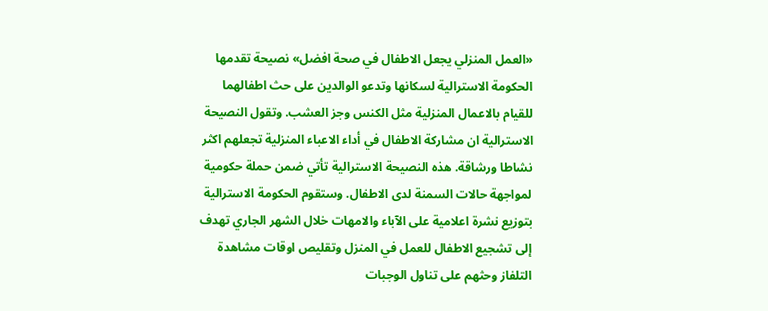«العمل المنزلي يجعل الاطفال في صحة افضل» نصيحة تقدمها الحكومة الاسترالية لسكانها وتدعو الوالدين على حث اطفالهما للقيام بالاعمال المنزلية مثل الكنس وجز العشب. وتقول النصيحة الاسترالية ان مشاركة الاطفال في أداء الاعباء المنزلية تجعلهم اكثر نشاطا ورشاقة. هذه النصيحة الاسترالية تأتي ضمن حملة حكومية لمواجهة حالات السمنة لدى الاطفال. وستقوم الحكومة الاسترالية بتوزيع نشرة اعلامية على الآباء والامهات خلال الشهر الجاري تهدف إلى تشجيع الاطفال للعمل في المنزل وتقليص اوقات مشاهدة التلفاز وحثهم على تناول الوجبات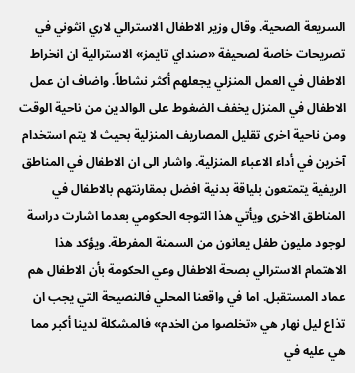السريعة الصحية. وقال وزير الاطفال الاسترالي لاري انثوني في تصريحات خاصة لصحيفة «صنداي تايمز» الاسترالية ان انخراط الاطفال في العمل المنزلي يجعلهم أكثر نشاطاً. واضاف ان عمل الاطفال في المنزل يخفف الضغوط على الوالدين من ناحية الوقت ومن ناحية اخرى تقليل المصاريف المنزلية بحيث لا يتم استخدام آخرين في أداء الاعباء المنزلية. واشار الى ان الاطفال في المناطق الريفية يتمتعون بلياقة بدنية افضل بمقارنتهم بالاطفال في المناطق الاخرى ويأتي هذا التوجه الحكومي بعدما اشارت دراسة لوجود مليون طفل يعانون من السمنة المفرطة. ويؤكد هذا الاهتمام الاسترالي بصحة الاطفال وعي الحكومة بأن الاطفال هم عماد المستقبل. اما في واقعنا المحلي فالنصيحة التي يجب ان تذاع ليل نهار هي «تخلصوا من الخدم» فالمشكلة لدينا أكبر مما هي عليه في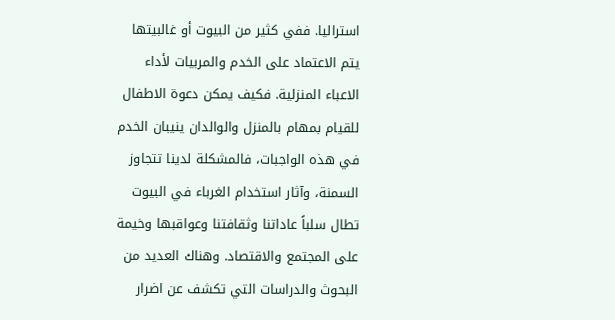استراليا. ففي كثير من البيوت أو غالبيتها يتم الاعتماد على الخدم والمربيات لأداء الاعباء المنزلية. فكيف يمكن دعوة الاطفال للقيام بمهام بالمنزل والوالدان ينيبان الخدم في هذه الواجبات، فالمشكلة لدينا تتجاوز السمنة، وآثار استخدام الغرباء في البيوت تطال سلباً عاداتنا وثقافتنا وعواقبها وخيمة على المجتمع والاقتصاد. وهناك العديد من البحوث والدراسات التي تكشف عن اضرار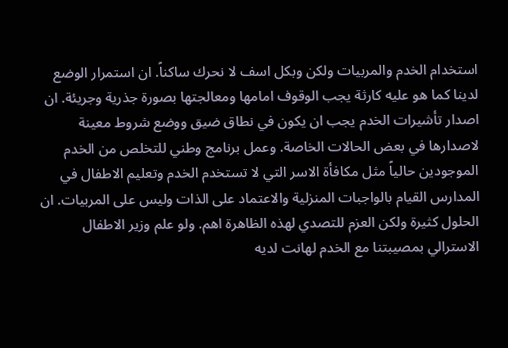استخدام الخدم والمربيات ولكن وبكل اسف لا نحرك ساكناً. ان استمرار الوضع لدينا كما هو عليه كارثة يجب الوقوف امامها ومعالجتها بصورة جذرية وجريئة. ان اصدار تأشيرات الخدم يجب ان يكون في نطاق ضيق ووضع شروط معينة لاصدارها في بعض الحالات الخاصة. وعمل برنامج وطني للتخلص من الخدم الموجودين حالياً مثل مكافأة الاسر التي لا تستخدم الخدم وتعليم الاطفال في المدارس القيام بالواجبات المنزلية والاعتماد على الذات وليس على المربيات. ان الحلول كثيرة ولكن العزم للتصدي لهذه الظاهرة اهم. ولو علم وزير الاطفال الاسترالي بمصيبتنا مع الخدم لهانت لديه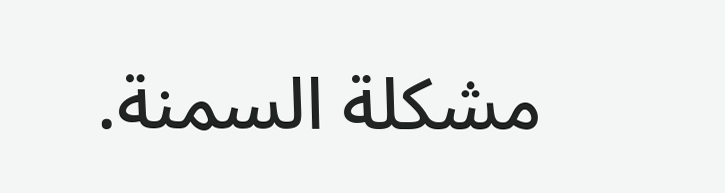مشكلة السمنة.